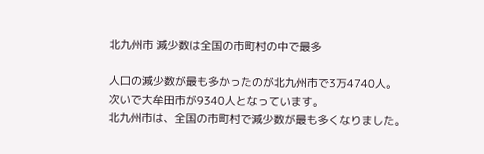北九州市 減少数は全国の市町村の中で最多

人口の減少数が最も多かったのが北九州市で3万4740人。
次いで大牟田市が9340人となっています。
北九州市は、全国の市町村で減少数が最も多くなりました。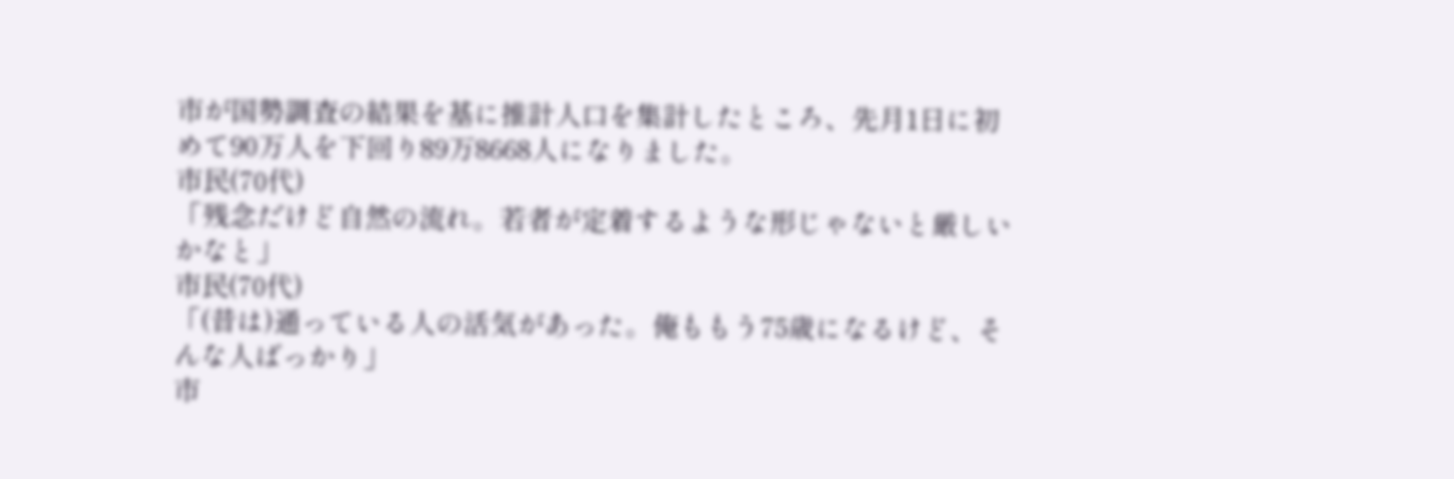市が国勢調査の結果を基に推計人口を集計したところ、先月1日に初めて90万人を下回り89万8668人になりました。
市民(70代)
「残念だけど自然の流れ。若者が定着するような形じゃないと厳しいかなと」
市民(70代)
「(昔は)通っている人の活気があった。俺ももう75歳になるけど、そんな人ばっかり」
市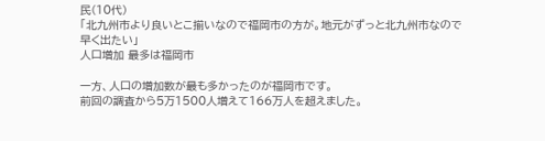民(10代)
「北九州市より良いとこ揃いなので福岡市の方が。地元がずっと北九州市なので早く出たい」
人口増加 最多は福岡市

一方、人口の増加数が最も多かったのが福岡市です。
前回の調査から5万1500人増えて166万人を超えました。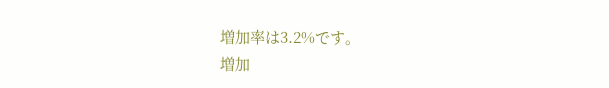増加率は3.2%です。
増加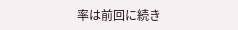率は前回に続き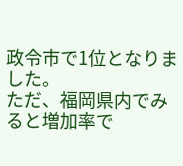政令市で1位となりました。
ただ、福岡県内でみると増加率で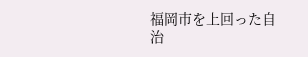福岡市を上回った自治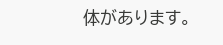体があります。